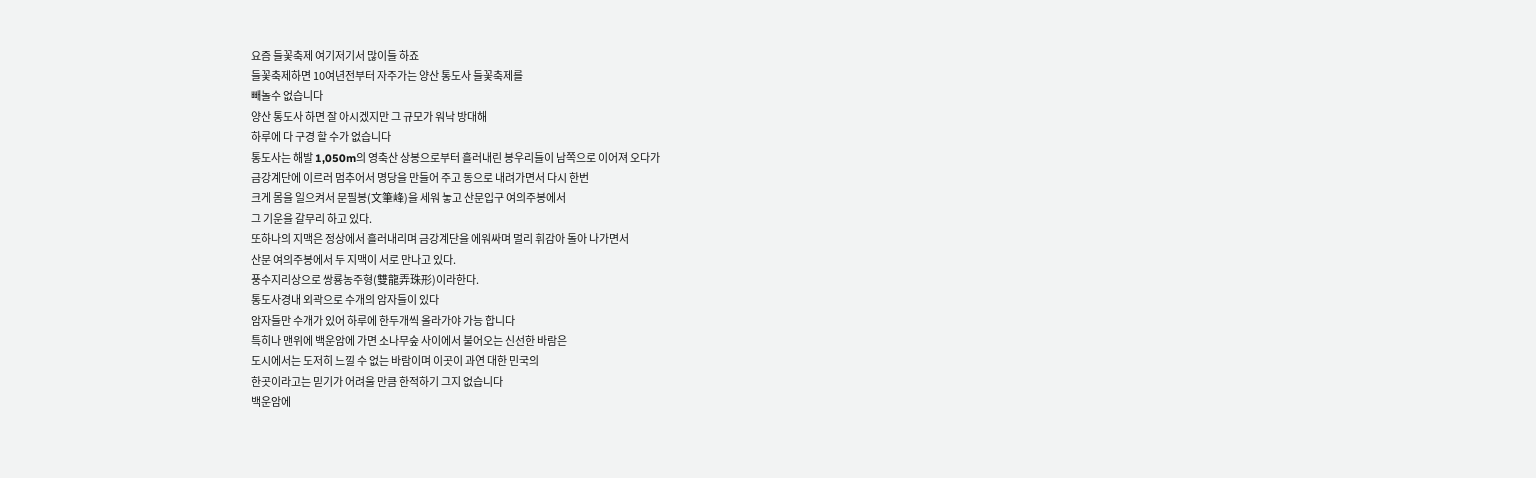요즘 들꽃축제 여기저기서 많이들 하죠
들꽃축제하면 10여년전부터 자주가는 양산 통도사 들꽃축제를
빼놀수 없습니다
양산 통도사 하면 잘 아시겠지만 그 규모가 워낙 방대해
하루에 다 구경 할 수가 없습니다
통도사는 해발 1,050m의 영축산 상봉으로부터 흘러내린 봉우리들이 남쪽으로 이어져 오다가
금강계단에 이르러 멈추어서 명당을 만들어 주고 동으로 내려가면서 다시 한번
크게 몸을 일으켜서 문필봉(文筆峰)을 세워 놓고 산문입구 여의주봉에서
그 기운을 갈무리 하고 있다.
또하나의 지맥은 정상에서 흘러내리며 금강계단을 에워싸며 멀리 휘감아 돌아 나가면서
산문 여의주봉에서 두 지맥이 서로 만나고 있다.
풍수지리상으로 쌍룡농주형(雙龍弄珠形)이라한다.
통도사경내 외곽으로 수개의 암자들이 있다
암자들만 수개가 있어 하루에 한두개씩 올라가야 가능 합니다
특히나 맨위에 백운암에 가면 소나무숲 사이에서 불어오는 신선한 바람은
도시에서는 도저히 느낄 수 없는 바람이며 이곳이 과연 대한 민국의
한곳이라고는 믿기가 어려울 만큼 한적하기 그지 없습니다
백운암에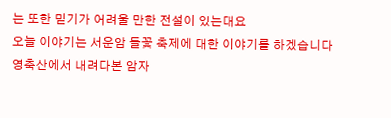는 또한 믿기가 어려울 만한 전설이 있는대요
오늘 이야기는 서운암 들꽃 축제에 대한 이야기를 하겠습니다
영축산에서 내려다본 암자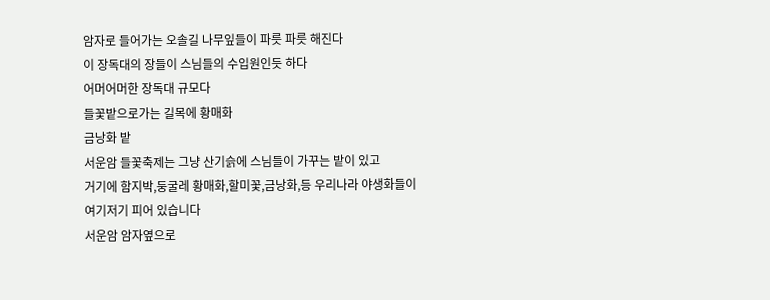암자로 들어가는 오솔길 나무잎들이 파릇 파릇 해진다
이 장독대의 장들이 스님들의 수입원인듯 하다
어머어머한 장독대 규모다
들꽃밭으로가는 길목에 황매화
금낭화 밭
서운암 들꽃축제는 그냥 산기슭에 스님들이 가꾸는 밭이 있고
거기에 함지박,둥굴레 황매화,할미꽃,금낭화,등 우리나라 야생화들이
여기저기 피어 있습니다
서운암 암자옆으로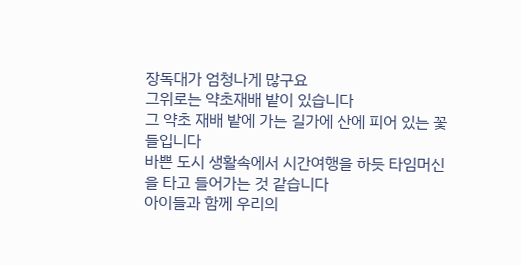장독대가 엄청나게 많구요
그위로는 약초재배 밭이 있습니다
그 약초 재배 밭에 가는 길가에 산에 피어 있는 꽃들입니다
바쁜 도시 생활속에서 시간여행을 하듯 타임머신을 타고 들어가는 것 같습니다
아이들과 함께 우리의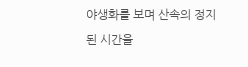야생화를 보며 산속의 정지된 시간을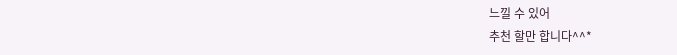느낄 수 있어
추천 할만 합니다^^*